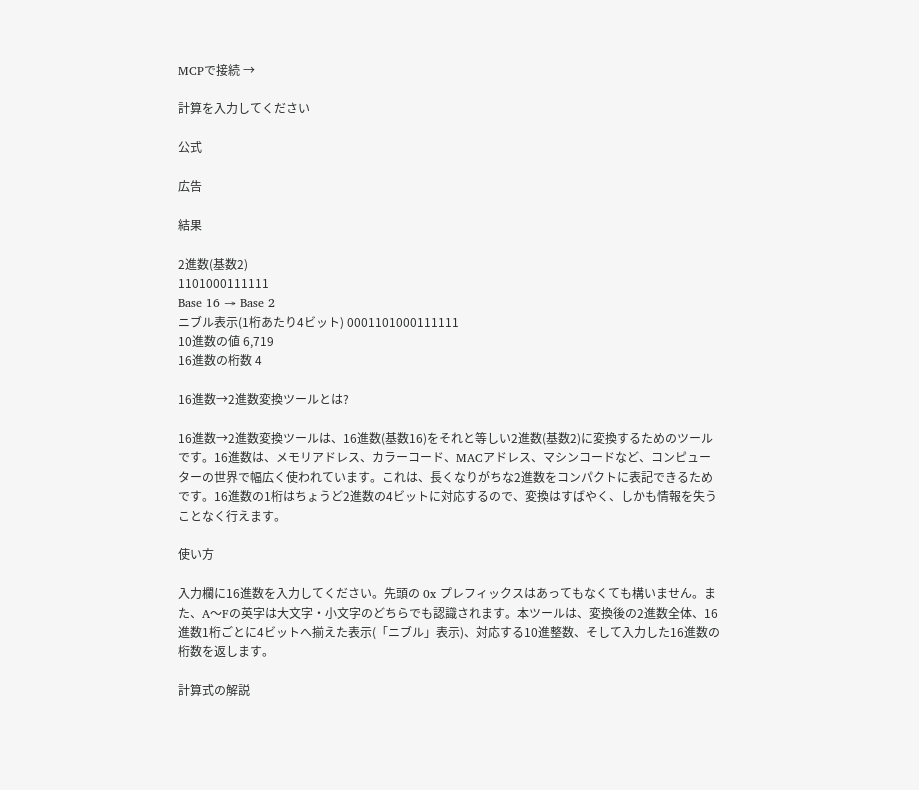MCPで接続 →

計算を入力してください

公式

広告

結果

2進数(基数2)
1101000111111
Base 16 → Base 2
ニブル表示(1桁あたり4ビット) 0001101000111111
10進数の値 6,719
16進数の桁数 4

16進数→2進数変換ツールとは?

16進数→2進数変換ツールは、16進数(基数16)をそれと等しい2進数(基数2)に変換するためのツールです。16進数は、メモリアドレス、カラーコード、MACアドレス、マシンコードなど、コンピューターの世界で幅広く使われています。これは、長くなりがちな2進数をコンパクトに表記できるためです。16進数の1桁はちょうど2進数の4ビットに対応するので、変換はすばやく、しかも情報を失うことなく行えます。

使い方

入力欄に16進数を入力してください。先頭の 0x プレフィックスはあってもなくても構いません。また、A〜Fの英字は大文字・小文字のどちらでも認識されます。本ツールは、変換後の2進数全体、16進数1桁ごとに4ビットへ揃えた表示(「ニブル」表示)、対応する10進整数、そして入力した16進数の桁数を返します。

計算式の解説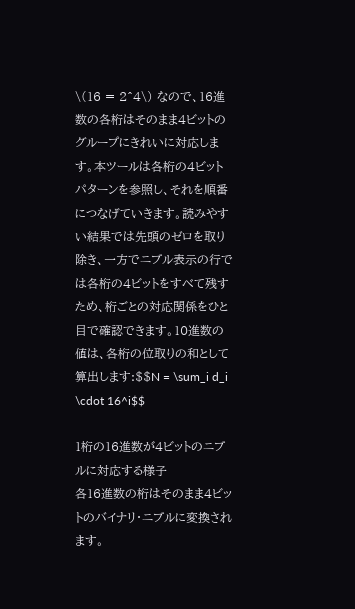\(16 = 2^4\) なので、16進数の各桁はそのまま4ビットのグループにきれいに対応します。本ツールは各桁の4ビットパターンを参照し、それを順番につなげていきます。読みやすい結果では先頭のゼロを取り除き、一方でニブル表示の行では各桁の4ビットをすべて残すため、桁ごとの対応関係をひと目で確認できます。10進数の値は、各桁の位取りの和として算出します:$$N = \sum_i d_i \cdot 16^i$$

1桁の16進数が4ビットのニブルに対応する様子
各16進数の桁はそのまま4ビットのバイナリ・ニブルに変換されます。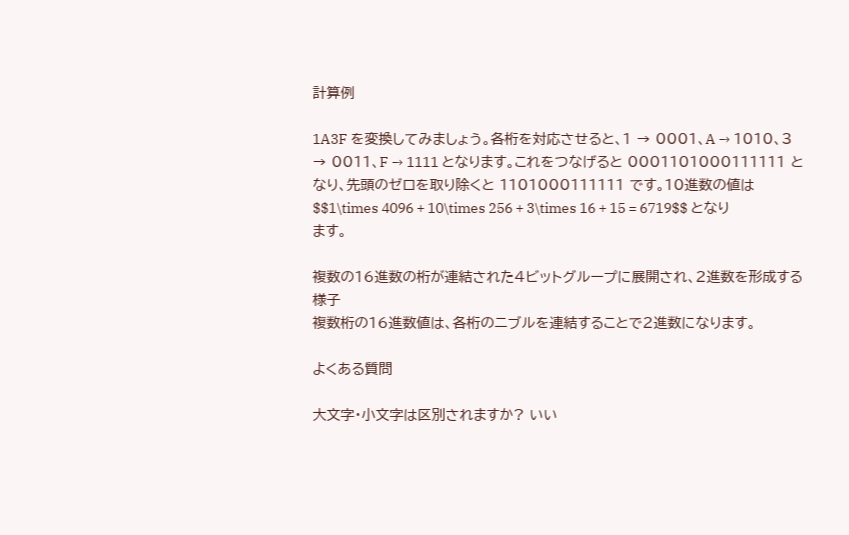計算例

1A3F を変換してみましょう。各桁を対応させると、1 → 0001、A → 1010、3 → 0011、F → 1111 となります。これをつなげると 0001101000111111 となり、先頭のゼロを取り除くと 1101000111111 です。10進数の値は $$1\times 4096 + 10\times 256 + 3\times 16 + 15 = 6719$$ となります。

複数の16進数の桁が連結された4ビットグループに展開され、2進数を形成する様子
複数桁の16進数値は、各桁のニブルを連結することで2進数になります。

よくある質問

大文字・小文字は区別されますか? いい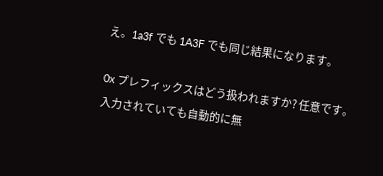え。1a3f でも 1A3F でも同じ結果になります。

0x プレフィックスはどう扱われますか? 任意です。入力されていても自動的に無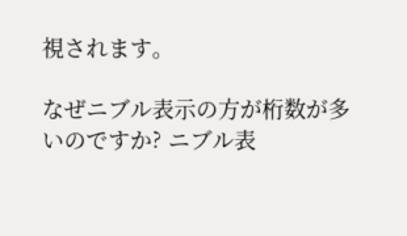視されます。

なぜニブル表示の方が桁数が多いのですか? ニブル表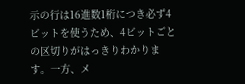示の行は16進数1桁につき必ず4ビットを使うため、4ビットごとの区切りがはっきりわかります。一方、メ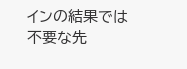インの結果では不要な先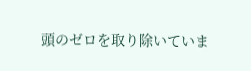頭のゼロを取り除いていま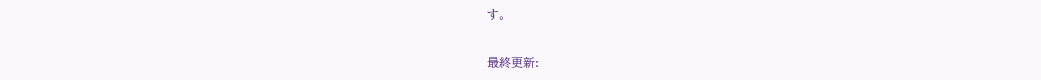す。

最終更新: